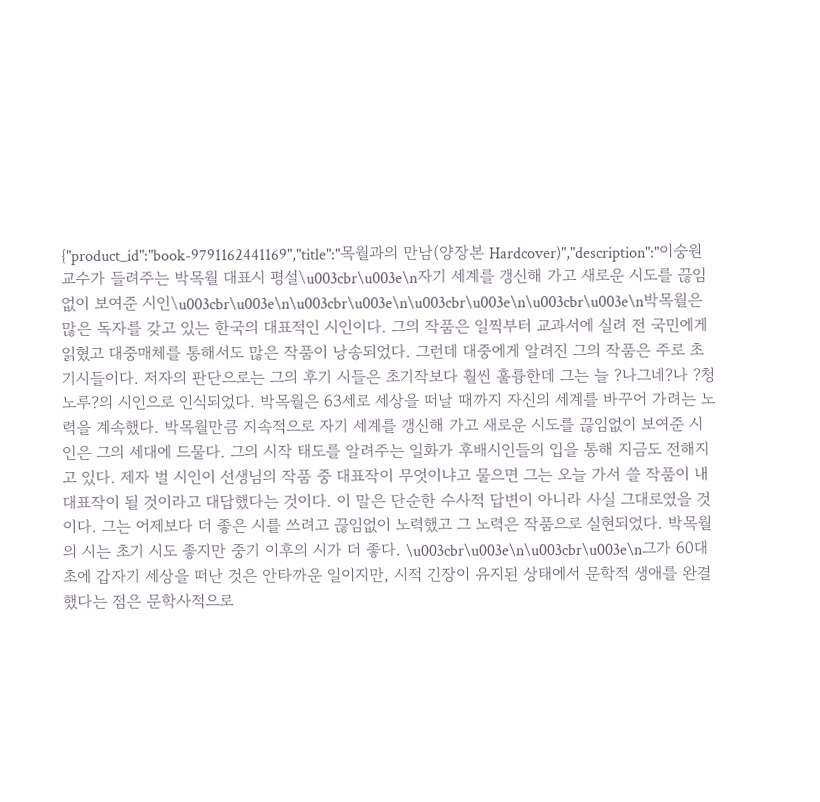{"product_id":"book-9791162441169","title":"목월과의 만남(양장본 Hardcover)","description":"이숭원 교수가 들려주는 박목월 대표시 평설\u003cbr\u003e\n자기 세계를 갱신해 가고 새로운 시도를 끊임없이 보여준 시인\u003cbr\u003e\n\u003cbr\u003e\n\u003cbr\u003e\n\u003cbr\u003e\n박목월은 많은 독자를 갖고 있는 한국의 대표적인 시인이다. 그의 작품은 일찍부터 교과서에 실려 전 국민에게 읽혔고 대중매체를 통해서도 많은 작품이 낭송되었다. 그런데 대중에게 알려진 그의 작품은 주로 초기시들이다. 저자의 판단으로는 그의 후기 시들은 초기작보다 훨씬 훌륭한데 그는 늘 ?나그네?나 ?청노루?의 시인으로 인식되었다. 박목월은 63세로 세상을 떠날 때까지 자신의 세계를 바꾸어 가려는 노력을 계속했다. 박목월만큼 지속적으로 자기 세계를 갱신해 가고 새로운 시도를 끊임없이 보여준 시인은 그의 세대에 드물다. 그의 시작 태도를 알려주는 일화가 후배시인들의 입을 통해 지금도 전해지고 있다. 제자 벌 시인이 선생님의 작품 중 대표작이 무엇이냐고 물으면 그는 오늘 가서 쓸 작품이 내 대표작이 될 것이라고 대답했다는 것이다. 이 말은 단순한 수사적 답변이 아니라 사실 그대로였을 것이다. 그는 어제보다 더 좋은 시를 쓰려고 끊임없이 노력했고 그 노력은 작품으로 실현되었다. 박목월의 시는 초기 시도 좋지만 중기 이후의 시가 더 좋다. \u003cbr\u003e\n\u003cbr\u003e\n그가 60대 초에 갑자기 세상을 떠난 것은 안타까운 일이지만, 시적 긴장이 유지된 상태에서 문학적 생애를 완결했다는 점은 문학사적으로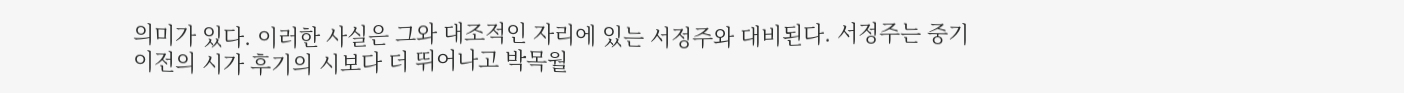의미가 있다. 이러한 사실은 그와 대조적인 자리에 있는 서정주와 대비된다. 서정주는 중기 이전의 시가 후기의 시보다 더 뛰어나고 박목월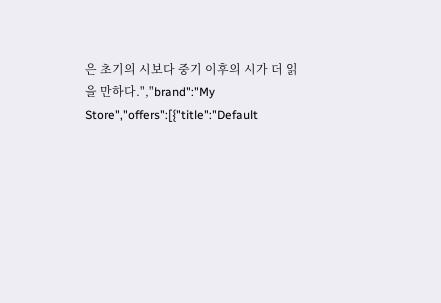은 초기의 시보다 중기 이후의 시가 더 읽을 만하다.","brand":"My Store","offers":[{"title":"Default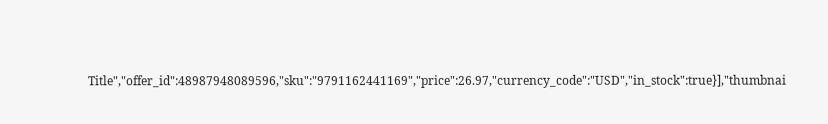Title","offer_id":48987948089596,"sku":"9791162441169","price":26.97,"currency_code":"USD","in_stock":true}],"thumbnai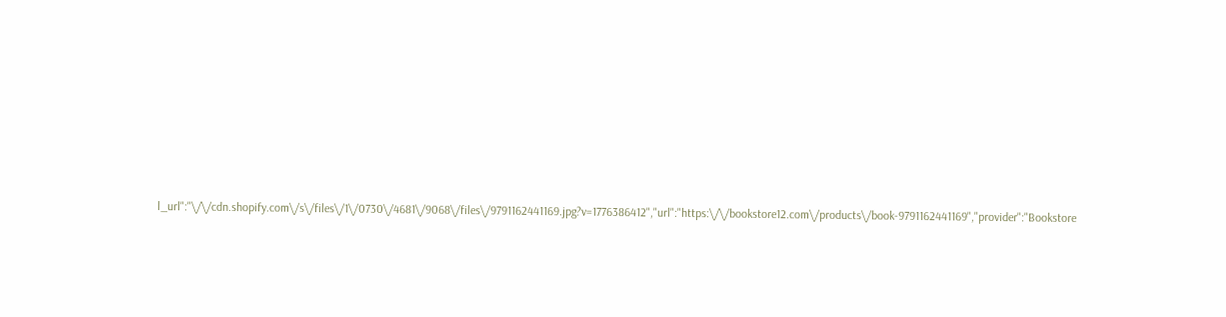l_url":"\/\/cdn.shopify.com\/s\/files\/1\/0730\/4681\/9068\/files\/9791162441169.jpg?v=1776386412","url":"https:\/\/bookstore12.com\/products\/book-9791162441169","provider":"Bookstore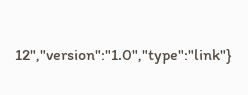12","version":"1.0","type":"link"}